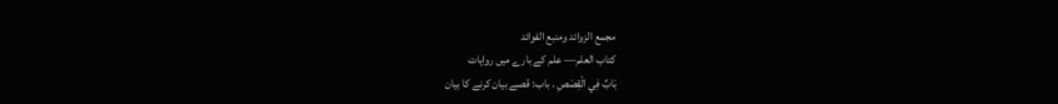مجمع الزوائد ومنبع الفوائد
كتاب العلم— علم کے بارے میں روایات
بَابٌ فِي الْقِصَصِ . باب: قصے بیان کرنے کا بیان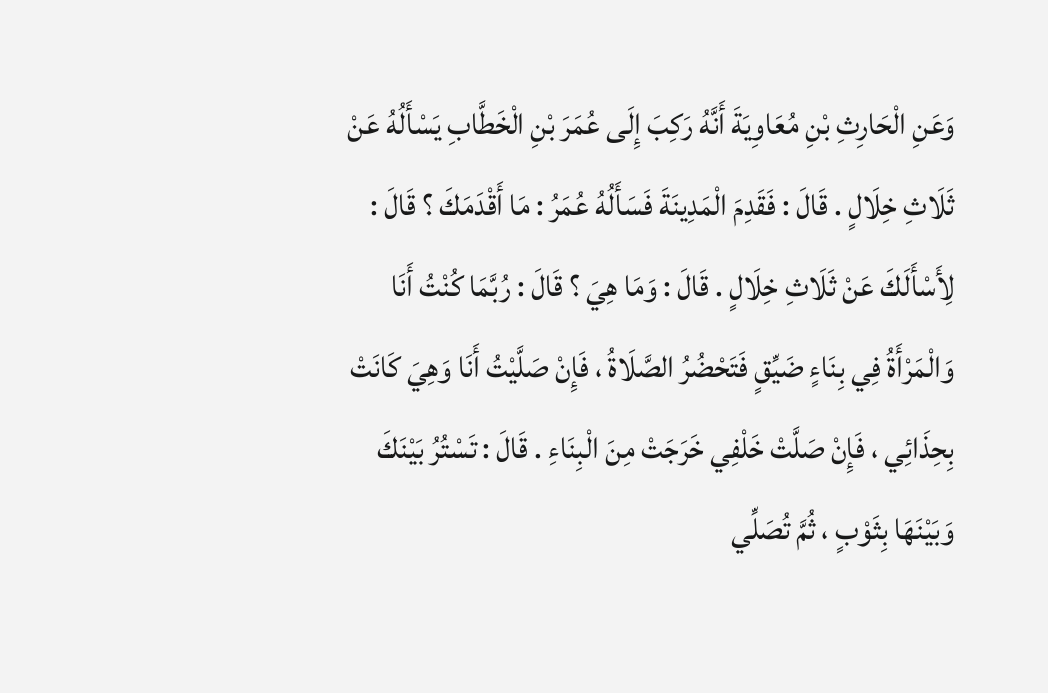وَعَنِ الْحَارِثِ بْنِ مُعَاوِيَةَ أَنَّهُ رَكِبَ إِلَى عُمَرَ بْنِ الْخَطَّابِ يَسْأَلُهُ عَنْ ثَلَاثِ خِلَالٍ . قَالَ : فَقَدِمَ الْمَدِينَةَ فَسَأَلُهُ عُمَرُ : مَا أَقْدَمَكَ ؟ قَالَ : لِأَسْأَلَكَ عَنْ ثَلَاثِ خِلَالٍ . قَالَ : وَمَا هِيَ ؟ قَالَ : رُبَّمَا كُنْتُ أَنَا وَالْمَرْأَةُ فِي بِنَاءٍ ضَيِّقٍ فَتَحْضُرُ الصَّلَاةُ ، فَإِنْ صَلَّيْتُ أَنَا وَهِيَ كَانَتْ بِحِذَائِي ، فَإِنْ صَلَّتْ خَلْفِي خَرَجَتْ مِنَ الْبِنَاءِ . قَالَ : تَسْتُرُ بَيْنَكَ وَبَيْنَهَا بِثَوْبٍ ، ثُمَّ تُصَلِّي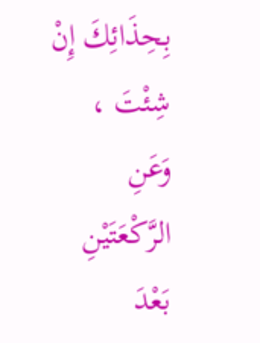بِحِذَائِكَ إِنْ شِئْتَ ، وَعَنِ الرَّكْعَتَيْنِ بَعْدَ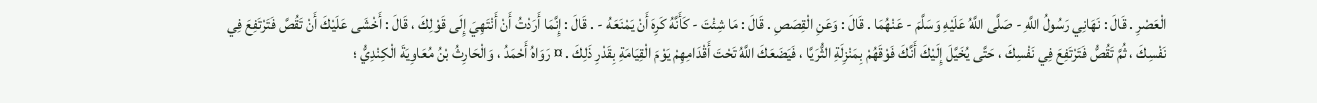الْعَصْرِ . قَالَ : نَهَانِي رَسُولُ اللَّهِ - صَلَّى اللَّهُ عَلَيْهِ وَسَلَّمَ - عَنْهُمَا . قَالَ : وَعَنِ الْقِصَصِ . قَالَ : مَا شِئْتَ - كَأَنَّهُ كَرِهَ أَنْ يَمْنَعَهُ - . قَالَ : إِنَّمَا أَرَدْتُ أَنْ أَنْتَهِيَ إِلَى قَوْلِكَ ، قَالَ : أَخْشَى عَلَيْكَ أَنْ تَقُصَّ فَتَرْتَفِعَ فِي نَفْسِكَ ، ثُمَّ تَقُصُّ فَتَرْتَفِعَ فِي نَفْسِكَ ، حَتَّى يُخَيَّلَ إِلَيْكَ أَنَّكَ فَوْقَهُمْ بِمَنْزِلَةِ الثُّرَيَّا ، فَيَضَعَكَ اللَّهُ تَحْتَ أَقْدَامِهِمْ يَوْمَ الْقِيَامَةِ بِقَدْرِ ذَلِكَ . ¤ رَوَاهُ أَحْمَدُ ، وَالْحَارِثُ بْنُ مُعَاوِيَةَ الْكِنْدِيُّ ؛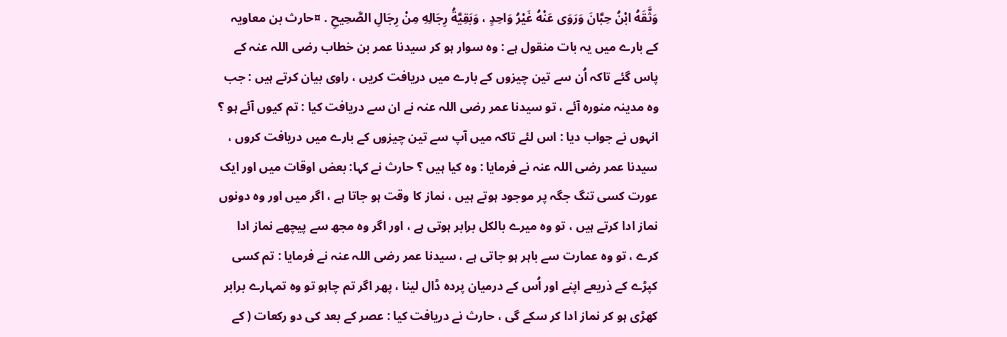وَثَّقَهُ ابْنُ حِبَّانَ وَرَوَى عَنْهُ غَيْرُ وَاحِدٍ ، وَبَقِيَّةُ رِجَالِهِ مِنْ رِجَالِ الصَّحِيحِ . ¤حارث بن معاویہ کے بارے میں یہ بات منقول ہے : وہ سوار ہو کر سیدنا عمر بن خطاب رضی اللہ عنہ کے پاس گئے تاکہ اُن سے تین چیزوں کے بارے میں دریافت کریں ، راوی بیان کرتے ہیں : جب وہ مدینہ منورہ آئے ، تو سیدنا عمر رضی اللہ عنہ نے ان سے دریافت کیا : تم کیوں آئے ہو ؟ انہوں نے جواب دیا : اس لئے تاکہ میں آپ سے تین چیزوں کے بارے میں دریافت کروں ، سیدنا عمر رضی اللہ عنہ نے فرمایا : وہ کیا ہیں ؟ حارث نے کہا: بعض اوقات میں اور ایک عورت کسی تنگ جگہ پر موجود ہوتے ہیں ، نماز کا وقت ہو جاتا ہے ، اگر میں اور وہ دونوں نماز ادا کرتے ہیں ، تو وہ میرے بالکل برابر ہوتی ہے ، اور اگر وہ مجھ سے پیچھے نماز ادا کرے ، تو وہ عمارت سے باہر ہو جاتی ہے ، سیدنا عمر رضی اللہ عنہ نے فرمایا : تم کسی کپڑے کے ذریعے اپنے اور اُس کے درمیان پردہ ڈال لینا ، پھر اگر تم چاہو تو وہ تمہارے برابر کھڑی ہو کر نماز ادا کر سکے گی ، حارث نے دریافت کیا : عصر کے بعد کی دو رکعات ( کے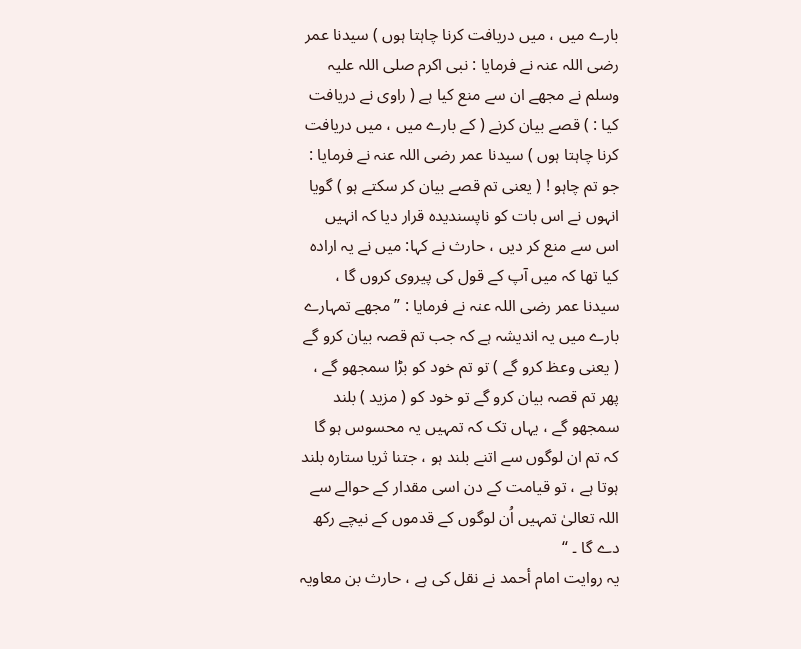بارے میں ، میں دریافت کرنا چاہتا ہوں ) سیدنا عمر رضی اللہ عنہ نے فرمایا : نبی اکرم صلی اللہ علیہ وسلم نے مجھے ان سے منع کیا ہے ( راوی نے دریافت کیا : ) قصے بیان کرنے ( کے بارے میں ، میں دریافت کرنا چاہتا ہوں ) سیدنا عمر رضی اللہ عنہ نے فرمایا : جو تم چاہو ! ( یعنی تم قصے بیان کر سکتے ہو ) گویا انہوں نے اس بات کو ناپسندیدہ قرار دیا کہ انہیں اس سے منع کر دیں ، حارث نے کہا: میں نے یہ ارادہ کیا تھا کہ میں آپ کے قول کی پیروی کروں گا ، سیدنا عمر رضی اللہ عنہ نے فرمایا : ” مجھے تمہارے بارے میں یہ اندیشہ ہے کہ جب تم قصہ بیان کرو گے ( یعنی وعظ کرو گے ) تو تم خود کو بڑا سمجھو گے ، پھر تم قصہ بیان کرو گے تو خود کو ( مزید ) بلند سمجھو گے ، یہاں تک کہ تمہیں یہ محسوس ہو گا کہ تم ان لوگوں سے اتنے بلند ہو ، جتنا ثریا ستارہ بلند ہوتا ہے ، تو قیامت کے دن اسی مقدار کے حوالے سے اللہ تعالیٰ تمہیں اُن لوگوں کے قدموں کے نیچے رکھ دے گا ۔ “
یہ روایت امام أحمد نے نقل کی ہے ، حارث بن معاویہ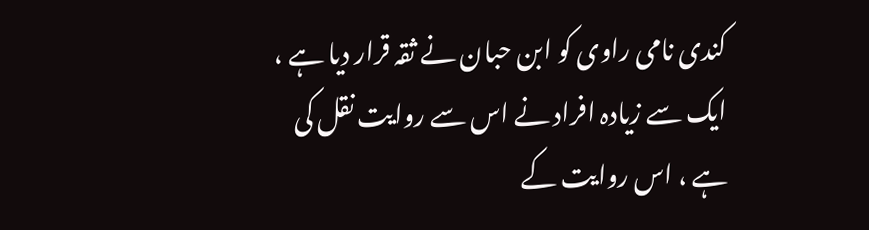کندی نامی راوی کو ابن حبان نے ثقہ قرار دیا ہے ، ایک سے زیادہ افراد نے اس سے روایت نقل کی ہے ، اس روایت کے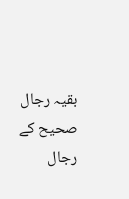بقیہ رجال صحیح کے رجال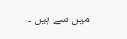میں سے ہیں ۔